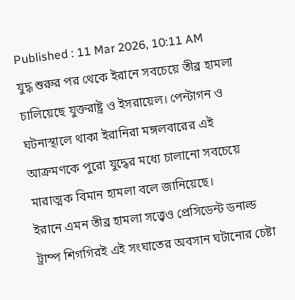Published : 11 Mar 2026, 10:11 AM
যুদ্ধ শুরুর পর থেকে ইরানে সবচেয়ে তীব্র হামলা চালিয়েছে যুক্তরাষ্ট্র ও ইসরায়েল। পেন্টাগন ও ঘটনাস্থালে থাকা ইরানিরা মঙ্গলবারের এই আক্রমণকে পুরো যুদ্ধের মধ্যে চালানো সবচেয়ে মারাত্মক বিমান হামলা বলে জানিয়েছে।
ইরানে এমন তীব্র হামলা সত্ত্বেও প্রেসিডেন্ট ডনাল্ড ট্রাম্প শিগগিরই এই সংঘাতের অবসান ঘটানোর চেষ্টা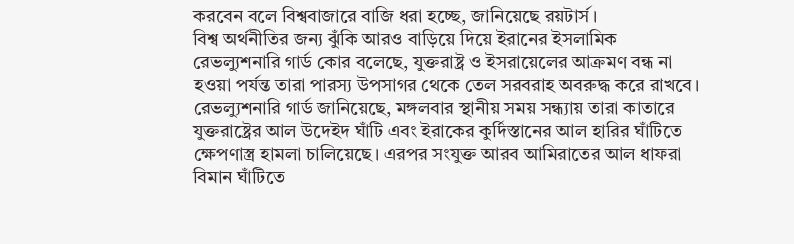করবেন বলে বিশ্ববাজারে বাজি ধরা হচ্ছে, জানিয়েছে রয়টার্স।
বিশ্ব অর্থনীতির জন্য ঝুঁকি আরও বাড়িয়ে দিয়ে ইরানের ইসলামিক রেভল্যুশনারি গার্ড কোর বলেছে, যুক্তরাষ্ট্র ও ইসরায়েলের আক্রমণ বন্ধ না হওয়া পর্যন্ত তারা পারস্য উপসাগর থেকে তেল সরবরাহ অবরুদ্ধ করে রাখবে।
রেভল্যুশনারি গার্ড জানিয়েছে, মঙ্গলবার স্থানীয় সময় সন্ধ্যায় তারা কাতারে যুক্তরাষ্ট্রের আল উদেইদ ঘাঁটি এবং ইরাকের কুর্দিস্তানের আল হারির ঘাঁটিতে ক্ষেপণাস্ত্র হামলা চালিয়েছে। এরপর সংযুক্ত আরব আমিরাতের আল ধাফরা বিমান ঘাঁটিতে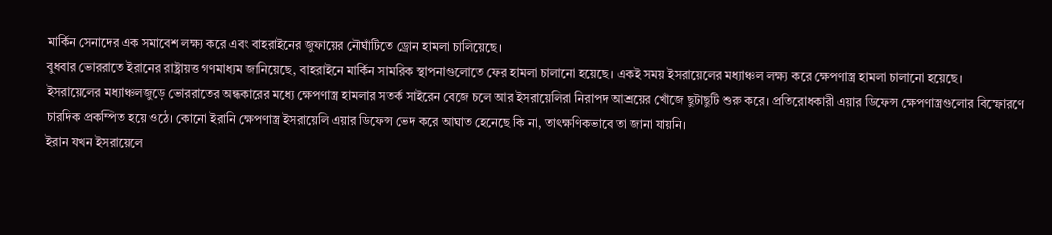মার্কিন সেনাদের এক সমাবেশ লক্ষ্য করে এবং বাহরাইনের জুফায়ের নৌঘাঁটিতে ড্রোন হামলা চালিয়েছে।
বুধবার ভোররাতে ইরানের রাষ্ট্রায়ত্ত গণমাধ্যম জানিয়েছে, বাহরাইনে মার্কিন সামরিক স্থাপনাগুলোতে ফের হামলা চালানো হয়েছে। একই সময় ইসরায়েলের মধ্যাঞ্চল লক্ষ্য করে ক্ষেপণাস্ত্র হামলা চালানো হয়েছে।
ইসরায়েলের মধ্যাঞ্চলজুড়ে ভোররাতের অন্ধকারের মধ্যে ক্ষেপণাস্ত্র হামলার সতর্ক সাইরেন বেজে চলে আর ইসরায়েলিরা নিরাপদ আশ্রয়ের খোঁজে ছুটাছুটি শুরু করে। প্রতিরোধকারী এয়ার ডিফেন্স ক্ষেপণাস্ত্রগুলোর বিস্ফোরণে চারদিক প্রকম্পিত হয়ে ওঠে। কোনো ইরানি ক্ষেপণাস্ত্র ইসরায়েলি এয়ার ডিফেন্স ভেদ করে আঘাত হেনেছে কি না, তাৎক্ষণিকভাবে তা জানা যায়নি।
ইরান যখন ইসরায়েলে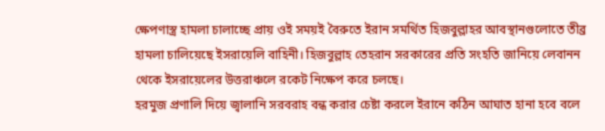ক্ষেপণাস্ত্র হামলা চালাচ্ছে প্রায় ওই সময়ই বৈরুতে ইরান সমর্থিত হিজবুল্লাহর আবস্থানগুলোতে তীব্র হামলা চালিয়েছে ইসরায়েলি বাহিনী। হিজবুল্লাহ তেহরান সরকারের প্রতি সংহতি জানিয়ে লেবানন থেকে ইসরায়েলের উত্তরাঞ্চলে রকেট নিক্ষেপ করে চলছে।
হরমুজ প্রণালি দিয়ে জ্বালানি সরবরাহ বন্ধ করার চেষ্টা করলে ইরানে কঠিন আঘাত হানা হবে বলে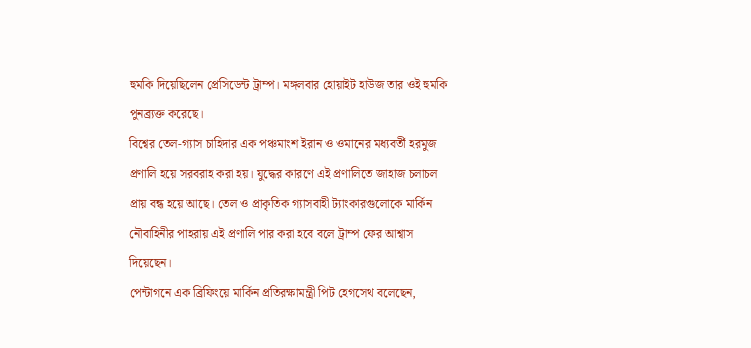হুমকি দিয়েছিলেন প্রেসিডেন্ট ট্রাম্প। মঙ্গলবার হোয়াইট হাউজ তার ওই হুমকি পুনব্র্যক্ত করেছে।
বিশ্বের তেল-গ্যাস চাহিদার এক পঞ্চমাংশ ইরান ও ওমানের মধ্যবর্তী হরমুজ প্রণালি হয়ে সরবরাহ করা হয়। যুদ্ধের কারণে এই প্রণালিতে জাহাজ চলাচল প্রায় বন্ধ হয়ে আছে। তেল ও প্রাকৃতিক গ্যাসবাহী ট্যাংকারগুলোকে মার্কিন নৌবাহিনীর পাহরায় এই প্রণালি পার করা হবে বলে ট্রাম্প ফের আশ্বাস দিয়েছেন।
পেন্টাগনে এক ব্রিফিংয়ে মার্কিন প্রতিরক্ষামন্ত্রী পিট হেগসেথ বলেছেন,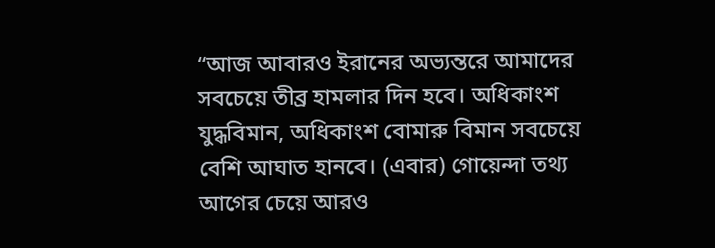“আজ আবারও ইরানের অভ্যন্তরে আমাদের সবচেয়ে তীব্র হামলার দিন হবে। অধিকাংশ যুদ্ধবিমান, অধিকাংশ বোমারু বিমান সবচেয়ে বেশি আঘাত হানবে। (এবার) গোয়েন্দা তথ্য আগের চেয়ে আরও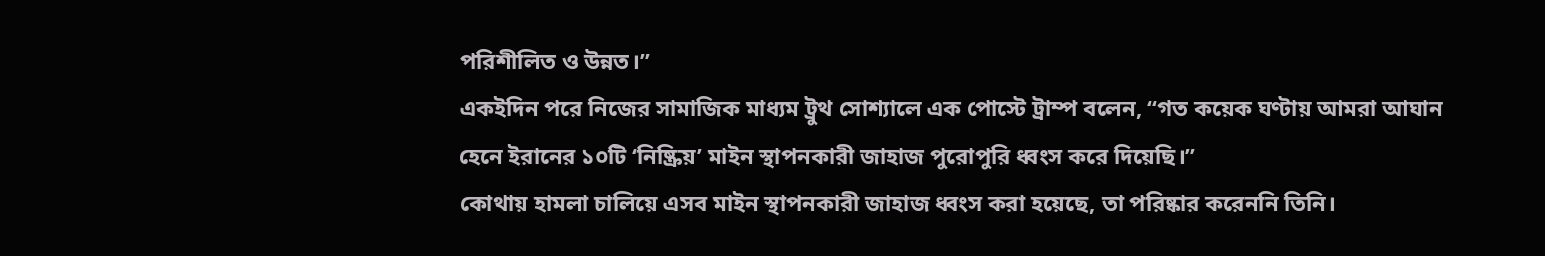পরিশীলিত ও উন্নত।”
একইদিন পরে নিজের সামাজিক মাধ্যম ট্রুথ সোশ্যালে এক পোস্টে ট্রাম্প বলেন, “গত কয়েক ঘণ্টায় আমরা আঘান হেনে ইরানের ১০টি ‘নিষ্ক্রিয়’ মাইন স্থাপনকারী জাহাজ পুরোপুরি ধ্বংস করে দিয়েছি।”
কোথায় হামলা চালিয়ে এসব মাইন স্থাপনকারী জাহাজ ধ্বংস করা হয়েছে, তা পরিষ্কার করেননি তিনি।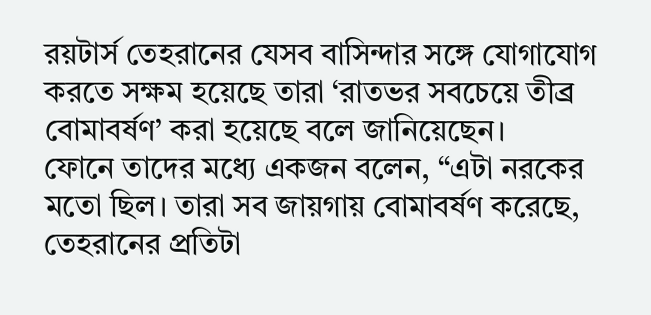রয়টার্স তেহরানের যেসব বাসিন্দার সঙ্গে যোগাযোগ করতে সক্ষম হয়েছে তারা ‘রাতভর সবচেয়ে তীব্র বোমাবর্ষণ’ করা হয়েছে বলে জানিয়েছেন।
ফোনে তাদের মধ্যে একজন বলেন, “এটা নরকের মতো ছিল। তারা সব জায়গায় বোমাবর্ষণ করেছে, তেহরানের প্রতিটা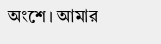অংশে। আমার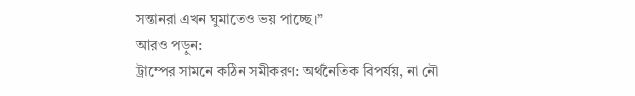সন্তানরা এখন ঘুমাতেও ভয় পাচ্ছে।”
আরও পড়ুন:
ট্রাম্পের সামনে কঠিন সমীকরণ: অর্থনৈতিক বিপর্যয়, না নৌ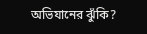অভিযানের ঝুঁকি?